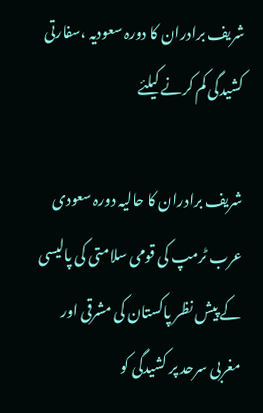شریف برادران کا دورہ سعودیہ ،سفارتی کشیدگی کم کرنے کیلئے

شریف برادران کا حالیہ دورہ سعودی عرب ٹرمپ کی قومی سلامتی کی پالیسی کے پیش نظر پاکستان کی مشرقی اور مغربی سرحد پر کشیدگی کو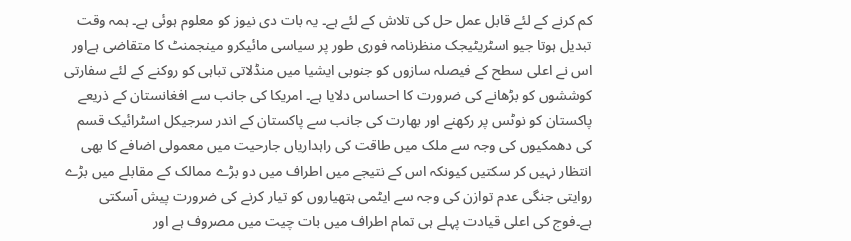کم کرنے کے لئے قابل عمل حل کی تلاش کے لئے ہے۔ یہ بات دی نیوز کو معلوم ہوئی ہے۔ ہمہ وقت تبدیل ہوتا جیو اسٹریٹیجک منظرنامہ فوری طور پر سیاسی مائیکرو مینجمنٹ کا متقاضی ہےاور اس نے اعلی سطح کے فیصلہ سازوں کو جنوبی ایشیا میں منڈلاتی تباہی کو روکنے کے لئے سفارتی کوششوں کو بڑھانے کی ضرورت کا احساس دلایا ہے۔ امریکا کی جانب سے افغانستان کے ذریعے پاکستان کو نوٹس پر رکھنے اور بھارت کی جانب سے پاکستان کے اندر سرجیکل اسٹرائیک قسم کی دھمکیوں کی وجہ سے ملک میں طاقت کی راہداریاں جارحیت میں معمولی اضافے کا بھی انتظار نہیں کر سکتیں کیونکہ اس کے نتیجے میں اطراف میں دو بڑے ممالک کے مقابلے میں بڑے روایتی جنگی عدم توازن کی وجہ سے ایٹمی ہتھیاروں کو تیار کرنے کی ضرورت پیش آسکتی ہے۔فوج کی اعلی قیادت پہلے ہی تمام اطراف میں بات چیت میں مصروف ہے اور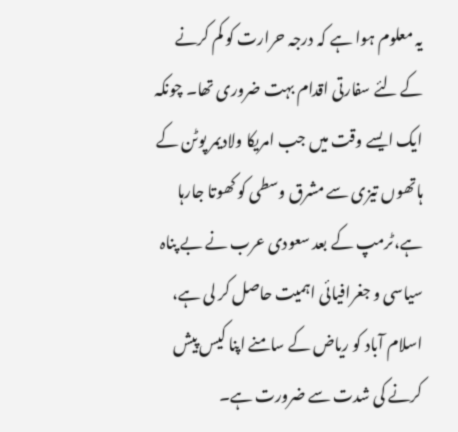یہ معلوم ہوا ہے کہ درجہ حرارت کو کم کرنے کے لئے سفارتی اقدام بہت ضروری تھا۔ چونکہ ایک ایسے وقت میں جب امریکا ولادیمر پوٹن کے ہاتھوں تیزی سے مشرق وسطی کو کھوتا جارہا ہے،ٹرمپ کے بعد سعودی عرب نے بے پناہ سیاسی و جغرافیائی اہمیت حاصل کر لی ہے، اسلام آباد کو ریاض کے سامنے اپنا کیس پیش کرنے کی شدت سے ضرورت ہے۔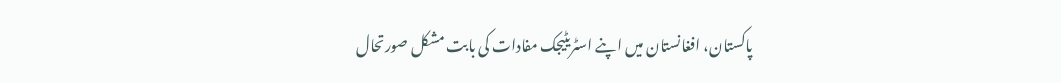پاکستان، افغانستان میں اپنے اسٹریٹیجک مفادات کی بابت مشکل صورتحال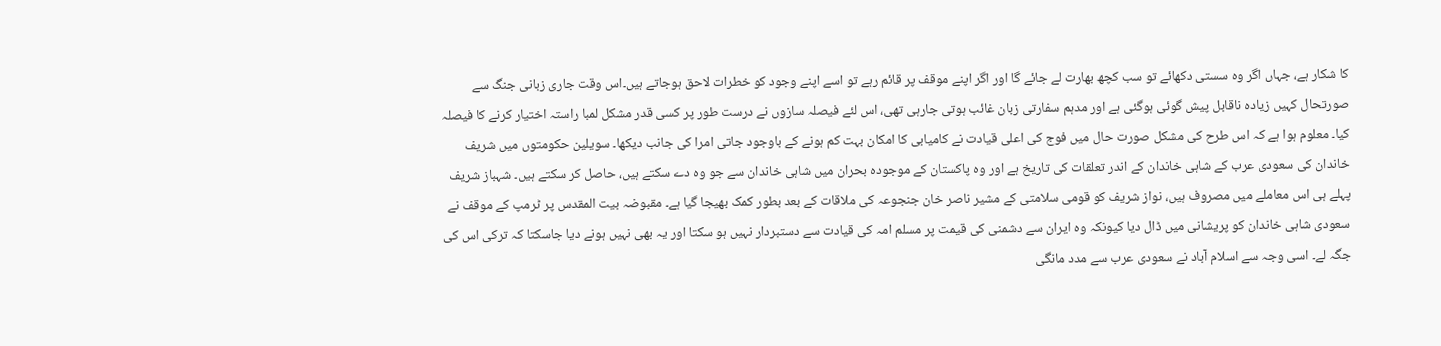کا شکار ہے، جہاں اگر وہ سستی دکھائے تو سب کچھ بھارت لے جائے گا اور اگر اپنے موقف پر قائم رہے تو اسے اپنے وجود کو خطرات لاحق ہوجاتے ہیں۔اس وقت جاری زبانی جنگ سے صورتحال کہیں زیادہ ناقابل پیش گوئی ہوگئی ہے اور مدہم سفارتی زبان غائب ہوتی جارہی تھی، اس لئے فیصلہ سازوں نے درست طور پر کسی قدر مشکل لمبا راستہ اختیار کرنے کا فیصلہ کیا۔ معلوم ہوا ہے کہ اس طرح کی مشکل صورت حال میں فوج کی اعلی قیادت نے کامیابی کا امکان بہت کم ہونے کے باوجود جاتی امرا کی جانب دیکھا۔ سویلین حکومتوں میں شریف خاندان کی سعودی عرب کے شاہی خاندان کے اندر تعلقات کی تاریخ ہے اور وہ پاکستان کے موجودہ بحران میں شاہی خاندان سے جو وہ دے سکتے ہیں، حاصل کر سکتے ہیں۔ شہباز شریف پہلے ہی اس معاملے میں مصروف ہیں، نواز شریف کو قومی سلامتی کے مشیر ناصر خان جنجوعہ کی ملاقات کے بعد بطور کمک بھیجا گیا ہے۔ مقبوضہ بیت المقدس پر ٹرمپ کے موقف نے سعودی شاہی خاندان کو پریشانی میں ڈال دیا کیونکہ وہ ایران سے دشمنی کی قیمت پر مسلم امہ کی قیادت سے دستبردار نہیں ہو سکتا اور یہ بھی نہیں ہونے دیا جاسکتا کہ ترکی اس کی جگہ لے۔ اسی وجہ سے اسلام آباد نے سعودی عرب سے مدد مانگی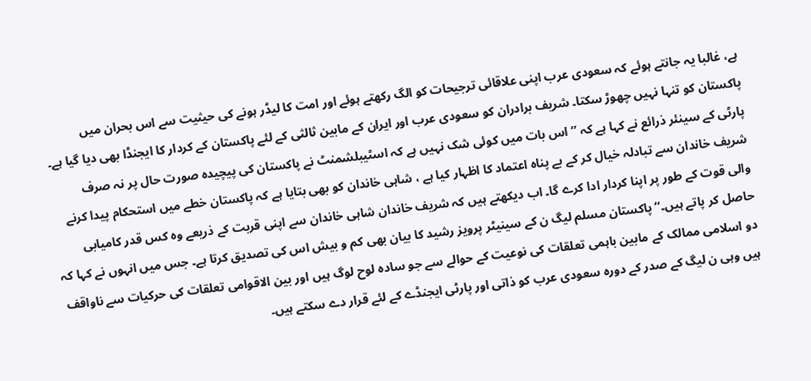ہے، غالبا یہ جانتے ہوئے کہ سعودی عرب اپنی علاقائی ترجیحات کو الگ رکھتے ہوئے اور امت کا لیڈر ہونے کی حیثیت سے اس بحران میں پاکستان کو تنہا نہیں چھوڑ سکتا۔ شریف برادران کو سعودی عرب اور ایران کے مابین ثالثی کے لئے پاکستان کے کردار کا ایجنڈا بھی دیا گیا ہے۔ پارٹی کے سینئر ذرائع نے کہا ہے کہ ’’اس بات میں کوئی شک نہیں ہے کہ اسٹیبلشمنٹ نے پاکستان کی پیچیدہ صورت حال پر نہ صرف شریف خاندان سے تبادلہ خیال کر کے بے پناہ اعتماد کا اظہار کیا ہے ، شاہی خاندان کو بھی بتایا ہے کہ پاکستان خطے میں استحکام پیدا کرنے والی قوت کے طور پر اپنا کردار ادا کرے گا۔ اب دیکھتے ہیں کہ شریف خاندان شاہی خاندان سے اپنی قربت کے ذریعے وہ کس قدر کامیابی حاصل کر پاتے ہیں۔‘‘پاکستان مسلم لیگ ن کے سینیٹر پرویز رشید کا بیان بھی کم و بیش اس کی تصدیق کرتا ہے۔ جس میں انہوں نے کہا کہ دو اسلامی ممالک کے مابین باہمی تعلقات کی نوعیت کے حوالے سے جو سادہ لوح لوگ ہیں اور بین الاقوامی تعلقات کی حرکیات سے ناواقف ہیں وہی ن لیگ کے صدر کے دورہ سعودی عرب کو ذاتی اور پارٹی ایجنڈے کے لئے قرار دے سکتے ہیں۔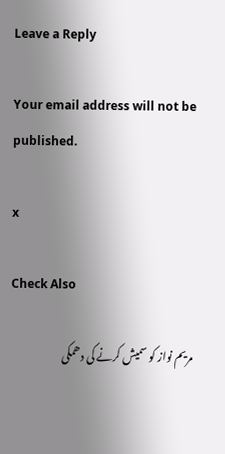Leave a Reply

Your email address will not be published.

x

Check Also

مریم نواز کو سمیش کرنے کی دھمکی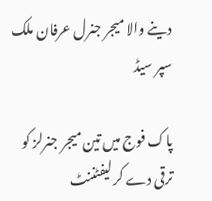دینے والا میجر جنرل عرفان ملک سپر سیڈ

پاک فوج میں تین میجر جنرلز کو ترقی دے کر لیفٹننٹ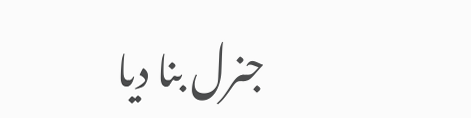جنرل بنا دیا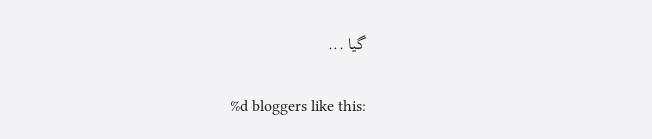گیا ...

%d bloggers like this: